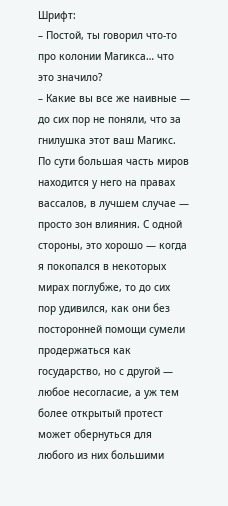Шрифт:
– Постой, ты говорил что-то про колонии Магикса… что это значило?
– Какие вы все же наивные — до сих пор не поняли, что за гнилушка этот ваш Магикс. По сути большая часть миров находится у него на правах вассалов, в лучшем случае — просто зон влияния. С одной стороны, это хорошо — когда я покопался в некоторых мирах поглубже, то до сих пор удивился, как они без посторонней помощи сумели продержаться как государство, но с другой — любое несогласие, а уж тем более открытый протест может обернуться для любого из них большими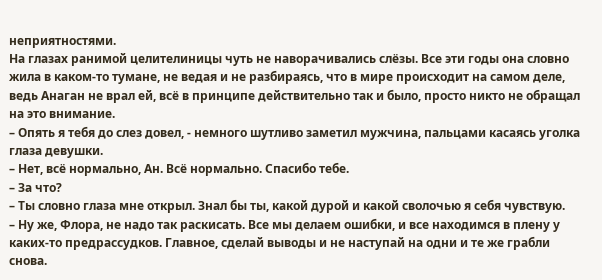неприятностями.
На глазах ранимой целителиницы чуть не наворачивались слёзы. Все эти годы она словно жила в каком-то тумане, не ведая и не разбираясь, что в мире происходит на самом деле, ведь Анаган не врал ей, всё в принципе действительно так и было, просто никто не обращал на это внимание.
– Опять я тебя до слез довел, - немного шутливо заметил мужчина, пальцами касаясь уголка глаза девушки.
– Нет, всё нормально, Ан. Всё нормально. Спасибо тебе.
– За что?
– Ты словно глаза мне открыл. Знал бы ты, какой дурой и какой сволочью я себя чувствую.
– Ну же, Флора, не надо так раскисать. Все мы делаем ошибки, и все находимся в плену у каких-то предрассудков. Главное, сделай выводы и не наступай на одни и те же грабли снова.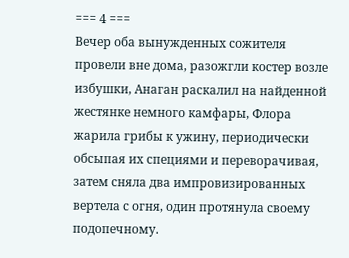=== 4 ===
Вечер оба вынужденных сожителя провели вне дома, разожгли костер возле избушки, Анаган раскалил на найденной жестянке немного камфары, Флора жарила грибы к ужину, периодически обсыпая их специями и переворачивая, затем сняла два импровизированных вертела с огня, один протянула своему подопечному.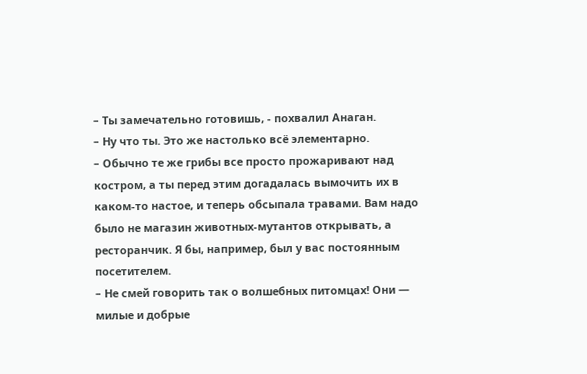– Ты замечательно готовишь, - похвалил Анаган.
– Ну что ты. Это же настолько всё элементарно.
– Обычно те же грибы все просто прожаривают над костром, а ты перед этим догадалась вымочить их в каком-то настое, и теперь обсыпала травами. Вам надо было не магазин животных-мутантов открывать, а ресторанчик. Я бы, например, был у вас постоянным посетителем.
– Не смей говорить так о волшебных питомцах! Они — милые и добрые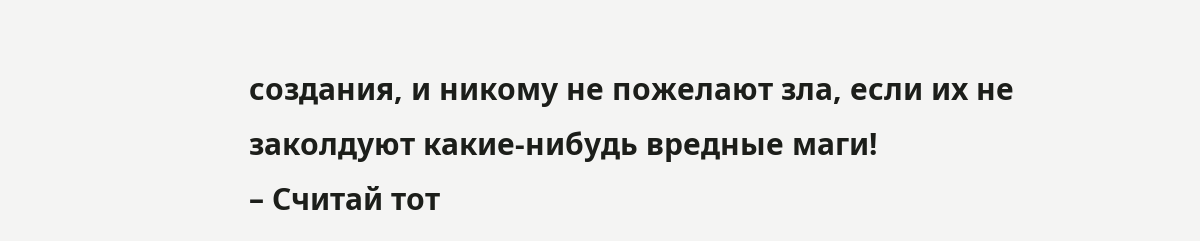создания, и никому не пожелают зла, если их не заколдуют какие-нибудь вредные маги!
– Считай тот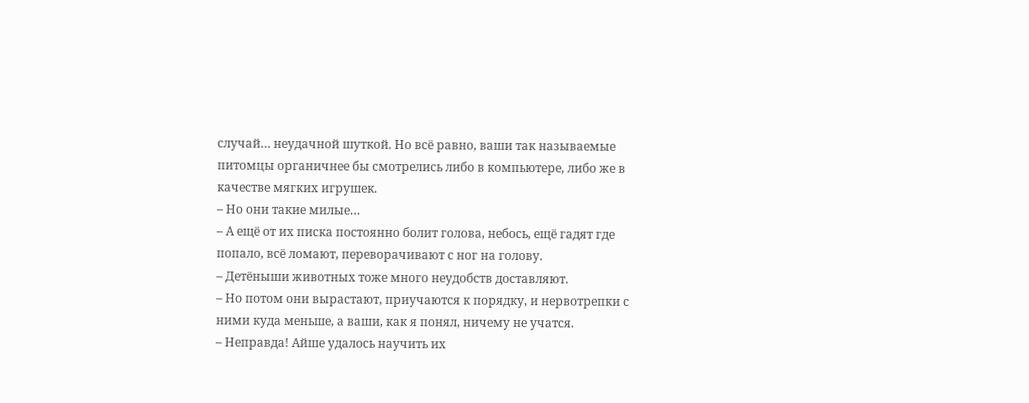случай… неудачной шуткой. Но всё равно, ваши так называемые питомцы органичнее бы смотрелись либо в компьютере, либо же в качестве мягких игрушек.
– Но они такие милые…
– А ещё от их писка постоянно болит голова, небось, ещё гадят где попало, всё ломают, переворачивают с ног на голову.
– Детёныши животных тоже много неудобств доставляют.
– Но потом они вырастают, приучаются к порядку, и нервотрепки с ними куда меньше, а ваши, как я понял, ничему не учатся.
– Неправда! Айше удалось научить их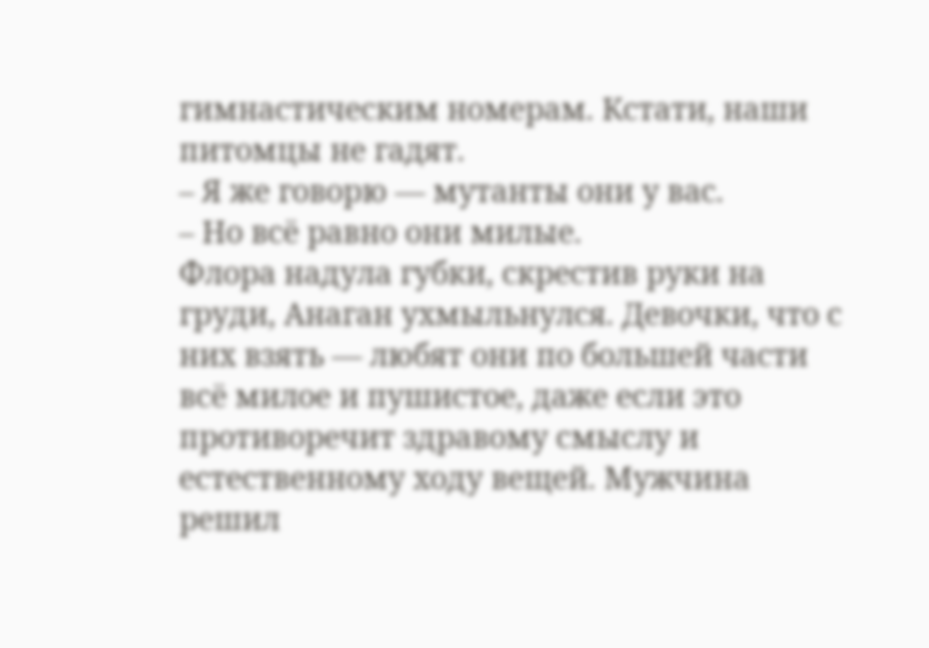гимнастическим номерам. Кстати, наши питомцы не гадят.
– Я же говорю — мутанты они у вас.
– Но всё равно они милые.
Флора надула губки, скрестив руки на груди, Анаган ухмыльнулся. Девочки, что с них взять — любят они по большей части всё милое и пушистое, даже если это противоречит здравому смыслу и естественному ходу вещей. Мужчина решил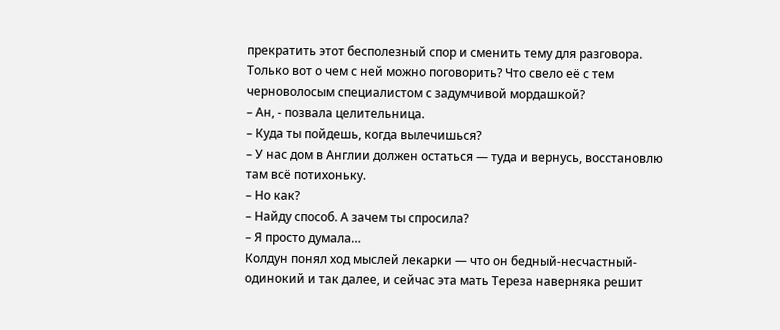прекратить этот бесполезный спор и сменить тему для разговора. Только вот о чем с ней можно поговорить? Что свело её с тем черноволосым специалистом с задумчивой мордашкой?
– Ан, - позвала целительница.
– Куда ты пойдешь, когда вылечишься?
– У нас дом в Англии должен остаться — туда и вернусь, восстановлю там всё потихоньку.
– Но как?
– Найду способ. А зачем ты спросила?
– Я просто думала…
Колдун понял ход мыслей лекарки — что он бедный-несчастный-одинокий и так далее, и сейчас эта мать Тереза наверняка решит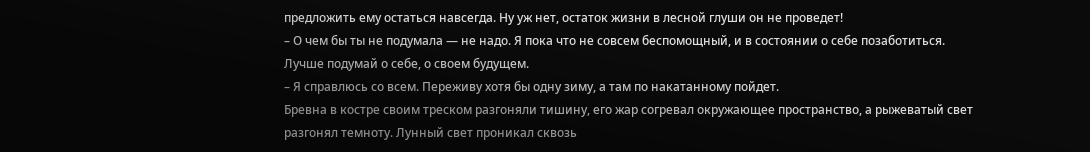предложить ему остаться навсегда. Ну уж нет, остаток жизни в лесной глуши он не проведет!
– О чем бы ты не подумала — не надо. Я пока что не совсем беспомощный, и в состоянии о себе позаботиться. Лучше подумай о себе, о своем будущем.
– Я справлюсь со всем. Переживу хотя бы одну зиму, а там по накатанному пойдет.
Бревна в костре своим треском разгоняли тишину, его жар согревал окружающее пространство, а рыжеватый свет разгонял темноту. Лунный свет проникал сквозь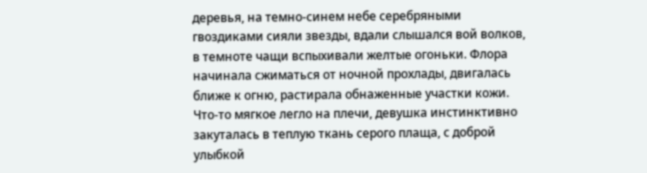деревья, на темно-синем небе серебряными гвоздиками сияли звезды, вдали слышался вой волков, в темноте чащи вспыхивали желтые огоньки. Флора начинала сжиматься от ночной прохлады, двигалась ближе к огню, растирала обнаженные участки кожи. Что-то мягкое легло на плечи, девушка инстинктивно закуталась в теплую ткань серого плаща, с доброй улыбкой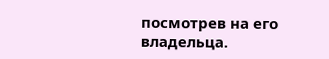посмотрев на его владельца.